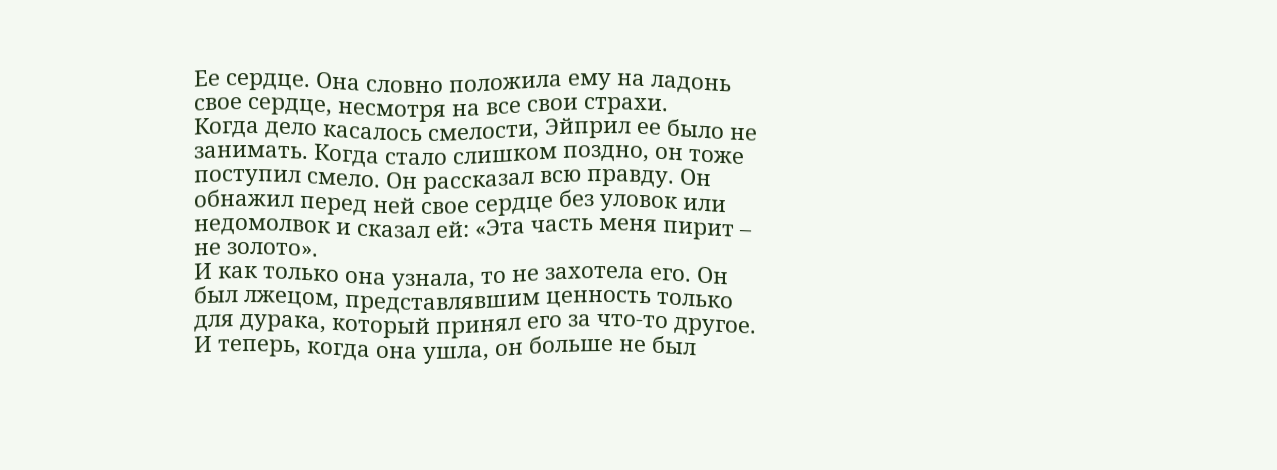Ее сердце. Она словно положила ему на ладонь свое сердце, несмотря на все свои страхи.
Когда дело касалось смелости, Эйприл ее было не занимать. Когда стало слишком поздно, он тоже поступил смело. Он рассказал всю правду. Он обнажил перед ней свое сердце без уловок или недомолвок и сказал ей: «Эта часть меня пирит – не золото».
И как только она узнала, то не захотела его. Он был лжецом, представлявшим ценность только для дурака, который принял его за что-то другое.
И теперь, когда она ушла, он больше не был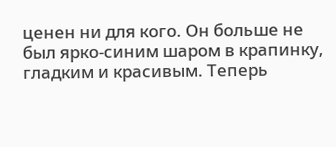ценен ни для кого. Он больше не был ярко-синим шаром в крапинку, гладким и красивым. Теперь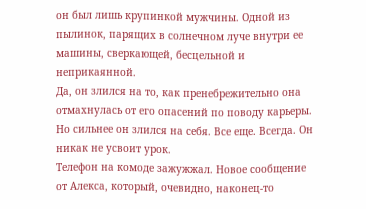он был лишь крупинкой мужчины. Одной из пылинок, парящих в солнечном луче внутри ее машины, сверкающей, бесцельной и неприкаянной.
Да, он злился на то, как пренебрежительно она отмахнулась от его опасений по поводу карьеры. Но сильнее он злился на себя. Все еще. Всегда. Он никак не усвоит урок.
Телефон на комоде зажужжал. Новое сообщение от Алекса, который, очевидно, наконец-то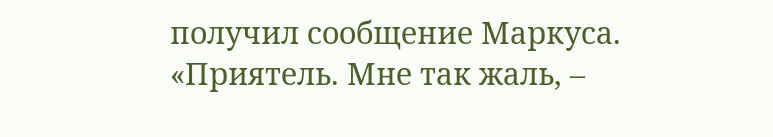получил сообщение Маркуса.
«Приятель. Мне так жаль, –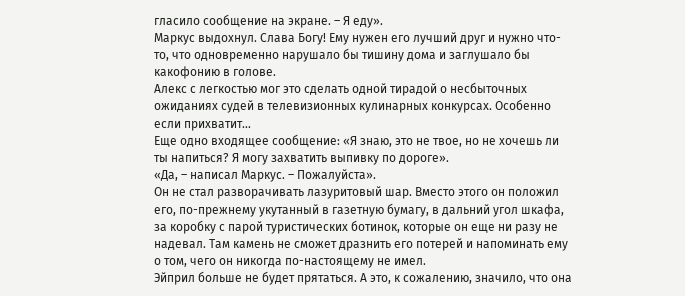гласило сообщение на экране. – Я еду».
Маркус выдохнул. Слава Богу! Ему нужен его лучший друг и нужно что-то, что одновременно нарушало бы тишину дома и заглушало бы какофонию в голове.
Алекс с легкостью мог это сделать одной тирадой о несбыточных ожиданиях судей в телевизионных кулинарных конкурсах. Особенно если прихватит…
Еще одно входящее сообщение: «Я знаю, это не твое, но не хочешь ли ты напиться? Я могу захватить выпивку по дороге».
«Да, – написал Маркус. – Пожалуйста».
Он не стал разворачивать лазуритовый шар. Вместо этого он положил его, по-прежнему укутанный в газетную бумагу, в дальний угол шкафа, за коробку с парой туристических ботинок, которые он еще ни разу не надевал. Там камень не сможет дразнить его потерей и напоминать ему о том, чего он никогда по-настоящему не имел.
Эйприл больше не будет прятаться. А это, к сожалению, значило, что она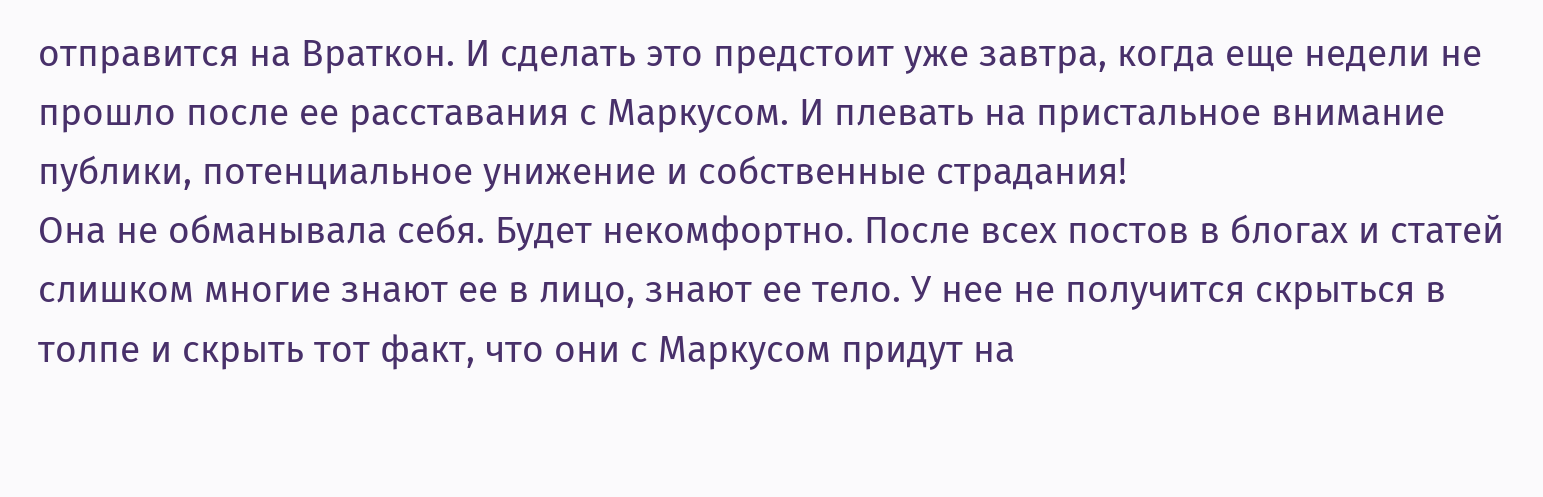отправится на Враткон. И сделать это предстоит уже завтра, когда еще недели не прошло после ее расставания с Маркусом. И плевать на пристальное внимание публики, потенциальное унижение и собственные страдания!
Она не обманывала себя. Будет некомфортно. После всех постов в блогах и статей слишком многие знают ее в лицо, знают ее тело. У нее не получится скрыться в толпе и скрыть тот факт, что они с Маркусом придут на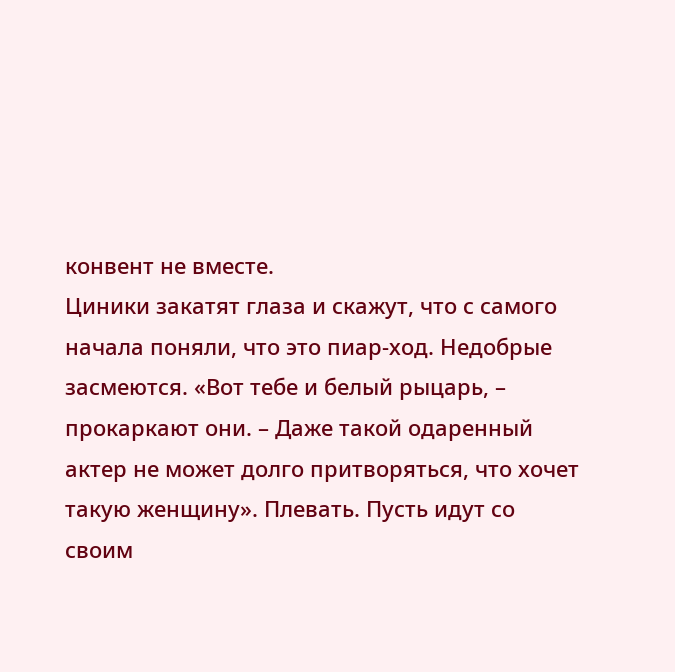конвент не вместе.
Циники закатят глаза и скажут, что с самого начала поняли, что это пиар-ход. Недобрые засмеются. «Вот тебе и белый рыцарь, – прокаркают они. – Даже такой одаренный актер не может долго притворяться, что хочет такую женщину». Плевать. Пусть идут со своим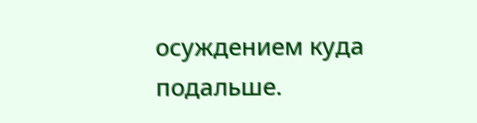осуждением куда подальше.